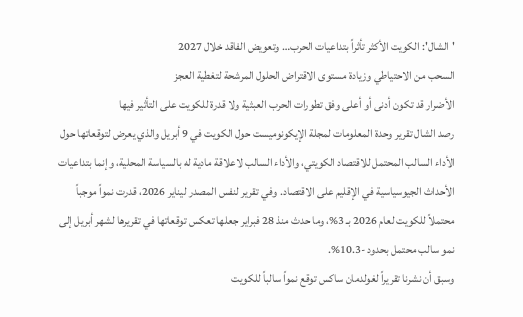'الشال': الكويت الأكثر تأثراً بتداعيات الحرب… وتعويض الفاقد خلال 2027
السحب من الاحتياطي وزيادة مستوى الاقتراض الحلول المرشحة لتغطية العجز
الأضرار قد تكون أدنى أو أعلى وفق تطورات الحرب العبثية ولا قدرة للكويت على التأثير فيها
رصد الشال تقرير وحدة المعلومات لمجلة الإيكونوميست حول الكويت في 9 أبريل والذي يعرض لتوقعاتها حول الأداء السالب المحتمل للاقتصاد الكويتي، والأداء السالب لاعلاقة مادية له بالسياسة المحلية، وإنما بتداعيات الأحداث الجيوسياسية في الإقليم على الاقتصاد. وفي تقرير لنفس المصدر ليناير 2026، قدرت نمواً موجباً محتملاً للكويت لعام 2026 بـ 3%، وما حدث منذ 28 فبراير جعلها تعكس توقعاتها في تقريرها لشهر أبريل إلى نمو سالب محتمل بحدود -10.3%.
وسبق أن نشرنا تقريراً لغولدمان ساكس توقع نمواً سالباً للكويت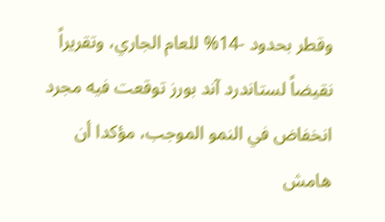وقطر بحدود -14% للعام الجاري، وتقريراً نقيضاً لستاندرد آند بورز توقعت فيه مجرد انخفاض في النمو الموجب، مؤكدا أن هامش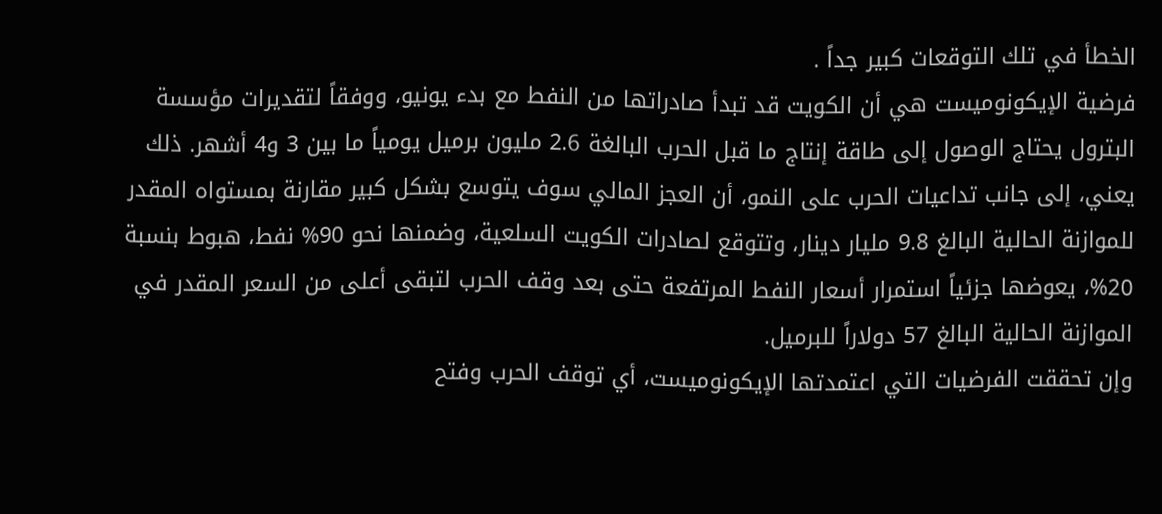الخطأ في تلك التوقعات كبير جداً .
فرضية الإيكونوميست هي أن الكويت قد تبدأ صادراتها من النفط مع بدء يونيو، ووفقاً لتقديرات مؤسسة البترول يحتاج الوصول إلى طاقة إنتاج ما قبل الحرب البالغة 2.6 مليون برميل يومياً ما بين 3 و4 أشهر. ذلك يعني، إلى جانب تداعيات الحرب على النمو، أن العجز المالي سوف يتوسع بشكل كبير مقارنة بمستواه المقدر للموازنة الحالية البالغ 9.8 مليار دينار، وتتوقع لصادرات الكويت السلعية، وضمنها نحو 90% نفط، هبوط بنسبة 20%، يعوضها جزئياً استمرار أسعار النفط المرتفعة حتى بعد وقف الحرب لتبقى أعلى من السعر المقدر في الموازنة الحالية البالغ 57 دولاراً للبرميل.
وإن تحققت الفرضيات التي اعتمدتها الإيكونوميست، أي توقف الحرب وفتح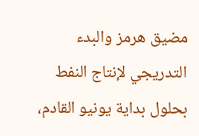مضيق هرمز والبدء التدريجي لإنتاج النفط بحلول بداية يونيو القادم،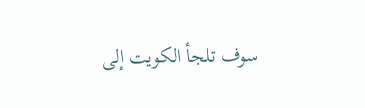سوف تلجأ الكويت إلى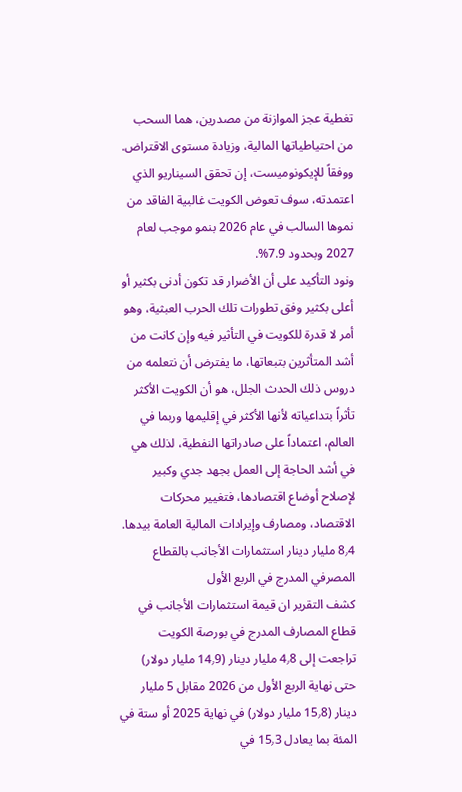تغطية عجز الموازنة من مصدرين، هما السحب من احتياطياتها المالية، وزيادة مستوى الاقتراض. ووفقاً للإيكونوميست، إن تحقق السيناريو الذي اعتمدته، سوف تعوض الكويت غالبية الفاقد من نموها السالب في عام 2026 بنمو موجب لعام 2027 وبحدود 7.9%.
ونود التأكيد على أن الأضرار قد تكون أدنى بكثير أو أعلى بكثير وفق تطورات تلك الحرب العبثية، وهو أمر لا قدرة للكويت في التأثير فيه وإن كانت من أشد المتأثرين بتبعاتها، ما يفترض أن نتعلمه من دروس ذلك الحدث الجلل، هو أن الكويت الأكثر تأثراً بتداعياته لأنها الأكثر في إقليمها وربما في العالم، اعتماداً على صادراتها النفطية، لذلك هي في أشد الحاجة إلى العمل بجهد جدي وكبير لإصلاح أوضاع اقتصادها، فتغيير محركات الاقتصاد، ومصارف وإيرادات المالية العامة بيدها.
8٫4 مليار دينار استثمارات الأجانب بالقطاع المصرفي المدرج في الربع الأول
كشف التقرير ان قيمة استثمارات الأجانب في قطاع المصارف المدرج في بورصة الكويت تراجعت إلى 4٫8 مليار دينار (14٫9 مليار دولار) حتى نهاية الربع الأول من 2026 مقابل 5 مليار دينار (15٫8 مليار دولار) في نهاية 2025 أو ستة في المئة بما يعادل 15٫3 في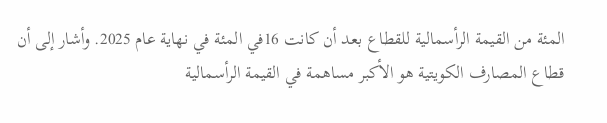المئة من القيمة الرأسمالية للقطاع بعد أن كانت 16في المئة في نهاية عام 2025. وأشار إلى أن قطاع المصارف الكويتية هو الأكبر مساهمة في القيمة الرأسمالية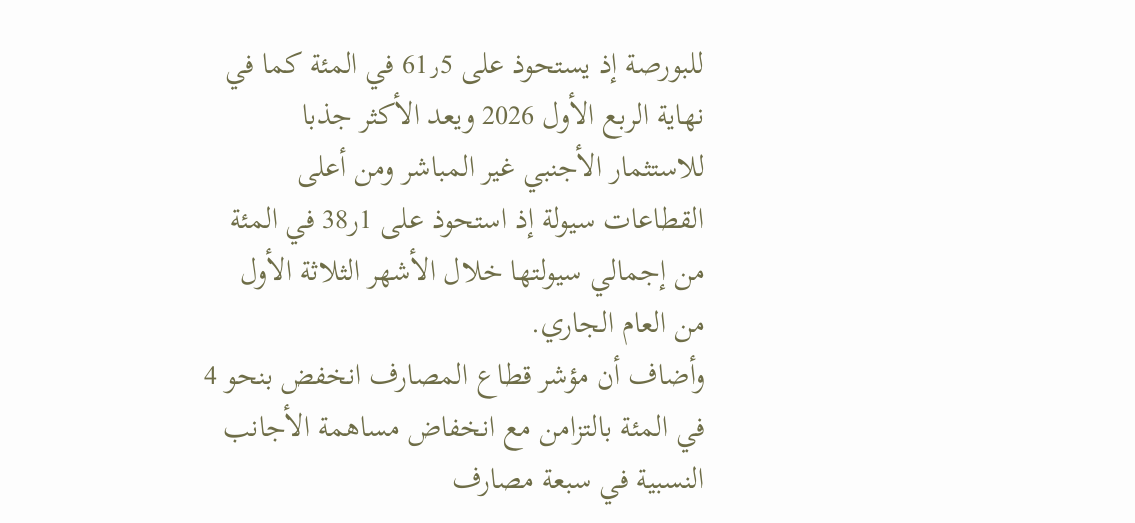للبورصة إذ يستحوذ على 61٫5 في المئة كما في نهاية الربع الأول 2026 ويعد الأكثر جذبا للاستثمار الأجنبي غير المباشر ومن أعلى القطاعات سيولة إذ استحوذ على 1ر38 في المئة من إجمالي سيولتها خلال الأشهر الثلاثة الأول من العام الجاري.
وأضاف أن مؤشر قطاع المصارف انخفض بنحو 4 في المئة بالتزامن مع انخفاض مساهمة الأجانب النسبية في سبعة مصارف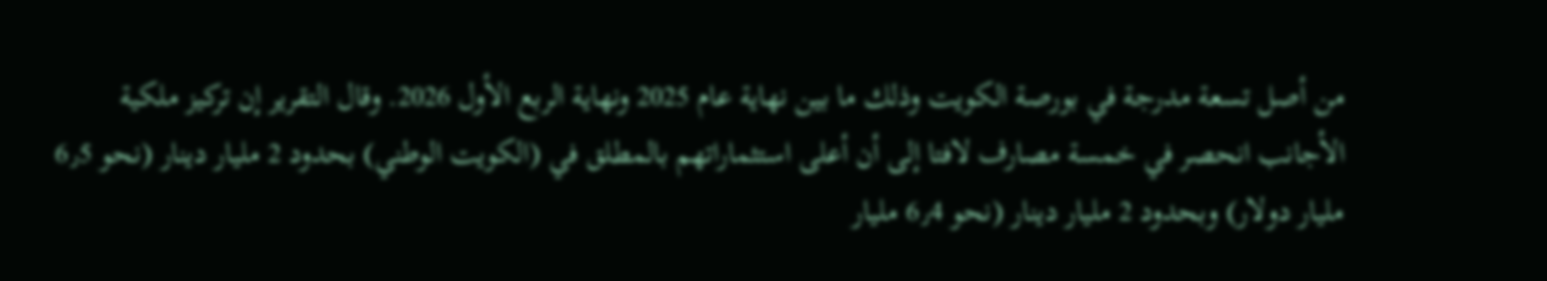من أصل تسعة مدرجة في بورصة الكويت وذلك ما بين نهاية عام 2025 ونهاية الربع الأول 2026. وقال التقرير إن تركيز ملكية الأجانب انحصر في خمسة مصارف لافتا إلى أن أعلى استثماراتهم بالمطلق في (الكويت الوطني) بحدود 2 مليار دينار (نحو 6٫5 مليار دولار) وبحدود 2 مليار دينار (نحو 6٫4 مليار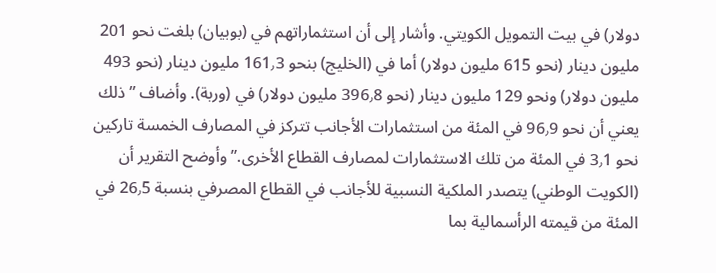دولار) في بيت التمويل الكويتي. وأشار إلى أن استثماراتهم في (بوبيان) بلغت نحو 201 مليون دينار (نحو 615 مليون دولار) أما في (الخليج) بنحو 161٫3 مليون دينار (نحو 493 مليون دولار) ونحو 129 مليون دينار (نحو 396٫8 مليون دولار) في (وربة). وأضاف ” ذلك يعني أن نحو 96٫9 في المئة من استثمارات الأجانب تتركز في المصارف الخمسة تاركين نحو 3٫1 في المئة من تلك الاستثمارات لمصارف القطاع الأخرى.” وأوضح التقرير أن (الكويت الوطني) يتصدر الملكية النسبية للأجانب في القطاع المصرفي بنسبة 26٫5 في المئة من قيمته الرأسمالية بما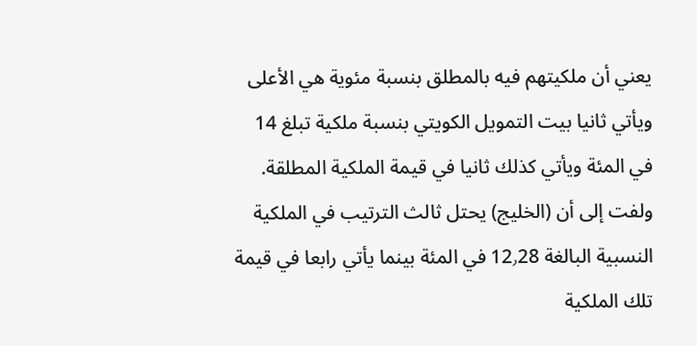يعني أن ملكيتهم فيه بالمطلق بنسبة مئوية هي الأعلى ويأتي ثانيا بيت التمويل الكويتي بنسبة ملكية تبلغ 14 في المئة ويأتي كذلك ثانيا في قيمة الملكية المطلقة.
ولفت إلى أن (الخليج) يحتل ثالث الترتيب في الملكية النسبية البالغة 12٫28 في المئة بينما يأتي رابعا في قيمة تلك الملكية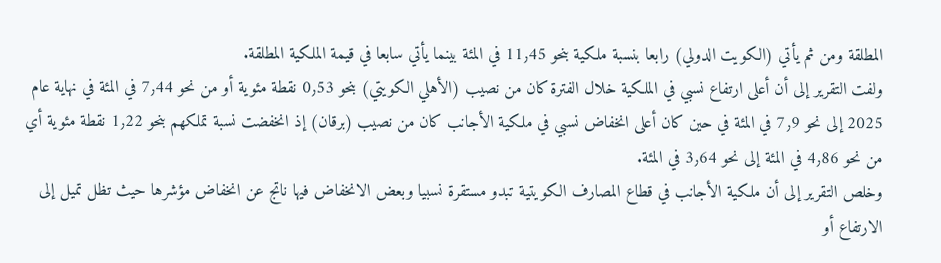المطلقة ومن ثم يأتي (الكويت الدولي) رابعا بنسبة ملكية بنحو 11٫45 في المئة بينما يأتي سابعا في قيمة الملكية المطلقة.
ولفت التقرير إلى أن أعلى ارتفاع نسبي في الملكية خلال الفترة كان من نصيب (الأهلي الكويتي) بنحو 0٫53 نقطة مئوية أو من نحو 7٫44 في المئة في نهاية عام 2025 إلى نحو 7٫9 في المئة في حين كان أعلى انخفاض نسبي في ملكية الأجانب كان من نصيب (برقان) إذ انخفضت نسبة تملكهم بنحو 1٫22 نقطة مئوية أي من نحو 4٫86 في المئة إلى نحو 3٫64 في المئة.
وخلص التقرير إلى أن ملكية الأجانب في قطاع المصارف الكويتية تبدو مستقرة نسبيا وبعض الانخفاض فيها ناتج عن انخفاض مؤشرها حيث تظل تميل إلى الارتفاع أو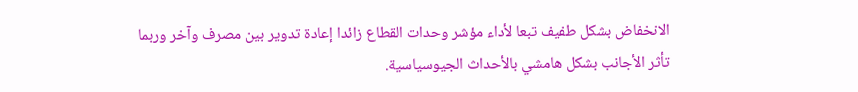الانخفاض بشكل طفيف تبعا لأداء مؤشر وحدات القطاع زائدا إعادة تدوير بين مصرف وآخر وربما تأثر الأجانب بشكل هامشي بالأحداث الجيوسياسية.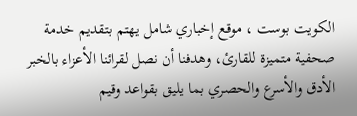الكويت بوست ، موقع إخباري شامل يهتم بتقديم خدمة صحفية متميزة للقارئ، وهدفنا أن نصل لقرائنا الأعزاء بالخبر الأدق والأسرع والحصري بما يليق بقواعد وقيم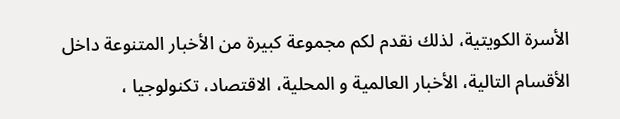الأسرة الكويتية، لذلك نقدم لكم مجموعة كبيرة من الأخبار المتنوعة داخل الأقسام التالية، الأخبار العالمية و المحلية، الاقتصاد، تكنولوجيا ،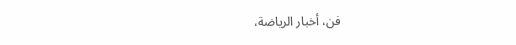فن، أخبار الرياضة،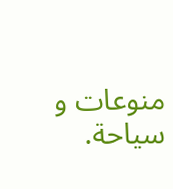منوعات و سياحة.